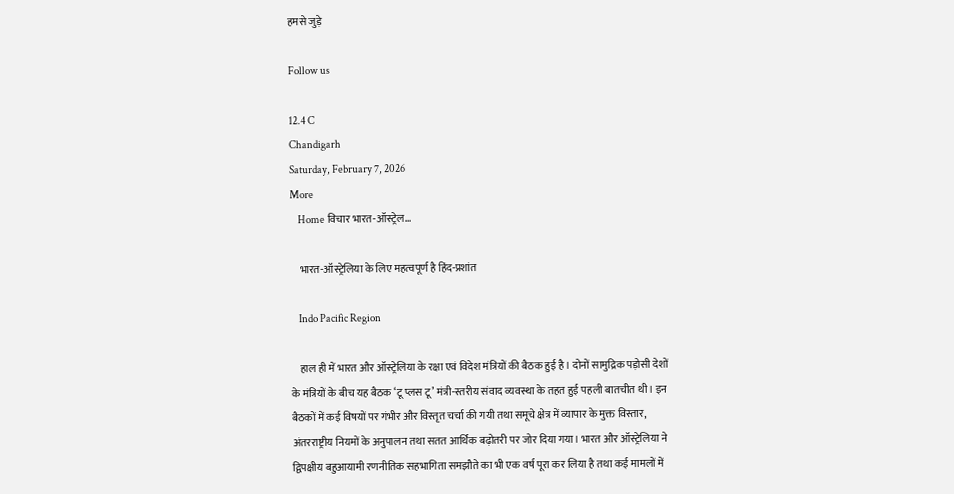हमसे जुड़े

Follow us

12.4 C
Chandigarh
Saturday, February 7, 2026
More
    Home विचार भारत-ऑस्ट्रेल...

    भारत-ऑस्ट्रेलिया के लिए महत्वपूर्ण है हिंद-प्रशांत

    Indo Pacific Region

    हाल ही में भारत और ऑस्ट्रेलिया के रक्षा एवं विदेश मंत्रियों की बैठक हुई है। दोनों सामुद्रिक पड़ोसी देशों के मंत्रियों के बीच यह बैठक ‘टू प्लस टू’ मंत्री-स्तरीय संवाद व्यवस्था के तहत हुई पहली बातचीत थी। इन बैठकों में कई विषयों पर गंभीर और विस्तृत चर्चा की गयी तथा समूचे क्षेत्र में व्यापार के मुक्त विस्तार, अंतरराष्ट्रीय नियमों के अनुपालन तथा सतत आर्थिक बढ़ोतरी पर जोर दिया गया। भारत और ऑस्ट्रेलिया ने द्विपक्षीय बहुआयामी रणनीतिक सहभागिता समझौते का भी एक वर्ष पूरा कर लिया है तथा कई मामलों में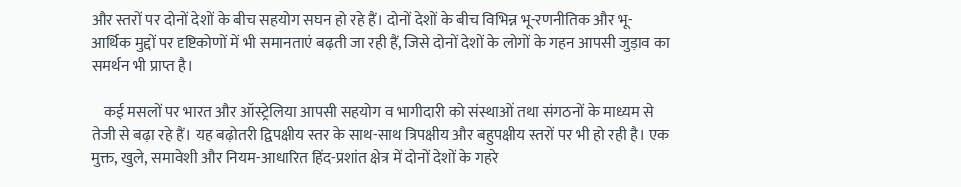और स्तरों पर दोनों देशों के बीच सहयोग सघन हो रहे हैं। दोनों देशों के बीच विभिन्न भू-रणनीतिक और भू-आर्थिक मुद्दों पर दृष्टिकोणों में भी समानताएं बढ़ती जा रही हैं, जिसे दोनों देशों के लोगों के गहन आपसी जुड़ाव का समर्थन भी प्राप्त है।

    कई मसलों पर भारत और ऑस्ट्रेलिया आपसी सहयोग व भागीदारी को संस्थाओं तथा संगठनों के माध्यम से तेजी से बढ़ा रहे हैं। यह बढ़ोतरी द्विपक्षीय स्तर के साथ-साथ त्रिपक्षीय और बहुपक्षीय स्तरों पर भी हो रही है। एक मुक्त, खुले, समावेशी और नियम-आधारित हिंद-प्रशांत क्षेत्र में दोनों देशों के गहरे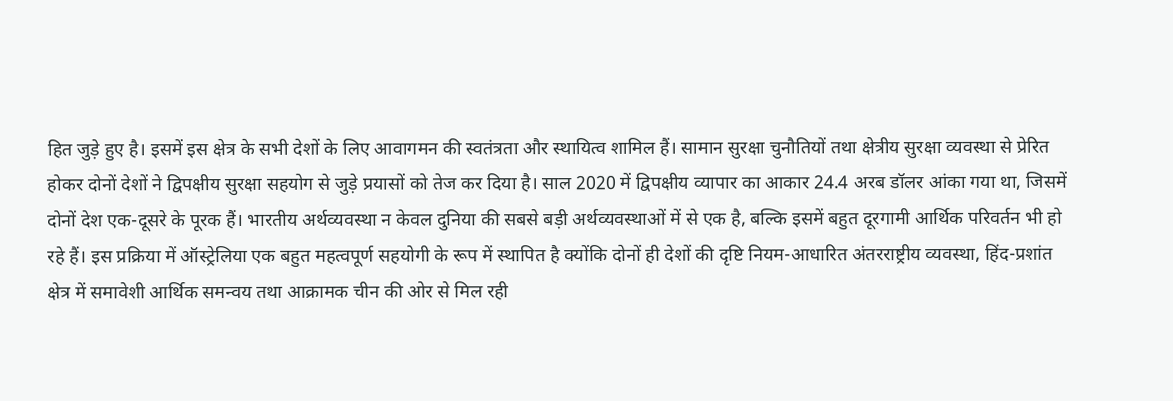हित जुड़े हुए है। इसमें इस क्षेत्र के सभी देशों के लिए आवागमन की स्वतंत्रता और स्थायित्व शामिल हैं। सामान सुरक्षा चुनौतियों तथा क्षेत्रीय सुरक्षा व्यवस्था से प्रेरित होकर दोनों देशों ने द्विपक्षीय सुरक्षा सहयोग से जुड़े प्रयासों को तेज कर दिया है। साल 2020 में द्विपक्षीय व्यापार का आकार 24.4 अरब डॉलर आंका गया था, जिसमें दोनों देश एक-दूसरे के पूरक हैं। भारतीय अर्थव्यवस्था न केवल दुनिया की सबसे बड़ी अर्थव्यवस्थाओं में से एक है, बल्कि इसमें बहुत दूरगामी आर्थिक परिवर्तन भी हो रहे हैं। इस प्रक्रिया में ऑस्ट्रेलिया एक बहुत महत्वपूर्ण सहयोगी के रूप में स्थापित है क्योंकि दोनों ही देशों की दृष्टि नियम-आधारित अंतरराष्ट्रीय व्यवस्था, हिंद-प्रशांत क्षेत्र में समावेशी आर्थिक समन्वय तथा आक्रामक चीन की ओर से मिल रही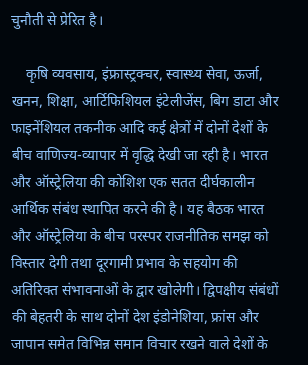चुनौती से प्रेरित है।

    कृषि व्यवसाय, इंफ्रास्ट्रक्चर, स्वास्थ्य सेवा, ऊर्जा, खनन, शिक्षा, आर्टिफिशियल इंटेलीजेंस, बिग डाटा और फाइनेंशियल तकनीक आदि कई क्षेत्रों में दोनों देशों के बीच वाणिज्य-व्यापार में वृद्धि देखी जा रही है। भारत और ऑस्ट्रेलिया की कोशिश एक सतत दीर्घकालीन आर्थिक संबंध स्थापित करने की है। यह बैठक भारत और ऑस्ट्रेलिया के बीच परस्पर राजनीतिक समझ को विस्तार देगी तथा दूरगामी प्रभाव के सहयोग की अतिरिक्त संभावनाओं के द्वार खोलेगी। द्विपक्षीय संबंधों की बेहतरी के साथ दोनों देश इंडोनेशिया, फ्रांस और जापान समेत विभिन्न समान विचार रखने वाले देशों के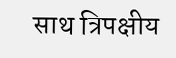साथ त्रिपक्षीय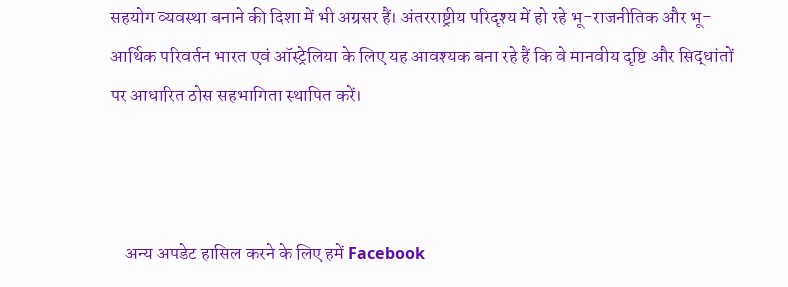सहयोग व्यवस्था बनाने की दिशा में भी अग्रसर हैं। अंतरराष्ट्रीय परिदृश्य में हो रहे भू-राजनीतिक और भू-आर्थिक परिवर्तन भारत एवं ऑस्ट्रेलिया के लिए यह आवश्यक बना रहे हैं कि वे मानवीय दृष्टि और सिद्धांतों पर आधारित ठोस सहभागिता स्थापित करें।



    अन्य अपडेट हासिल करने के लिए हमें Facebook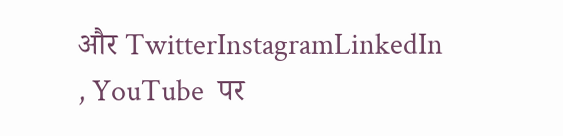और TwitterInstagramLinkedIn , YouTube  पर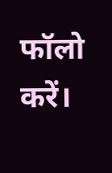फॉलो करें।